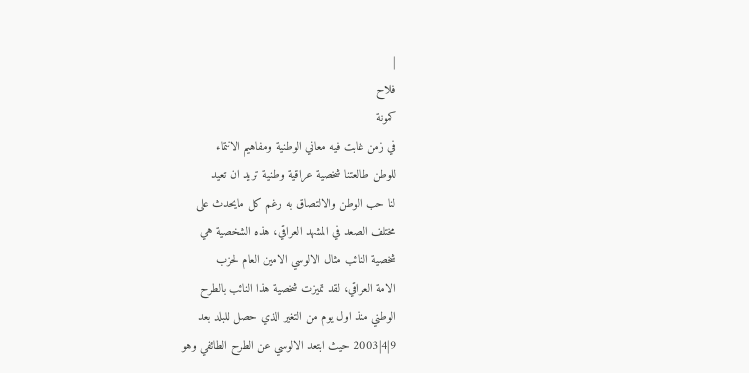|
فلاح
كمونة
في زمن غابت فيه معاني الوطنية ومفاهيم الانتماء
للوطن طالعتنا شخصية عراقية وطنية تريد ان تعيد
لنا حب الوطن والالتصاق به رغم كل مايحدث على
مختلف الصعد في المشهد العراقي، هذه الشخصية هي
شخصية النائب مثال الالوسي الامين العام لحزب
الامة العراقي، لقد تميزت شخصية هذا النائب بالطرح
الوطني منذ اول يوم من التغير الذي حصل للبلد بعد
9|4|2003 حيث ابتعد الالوسي عن الطرح الطائفي وهو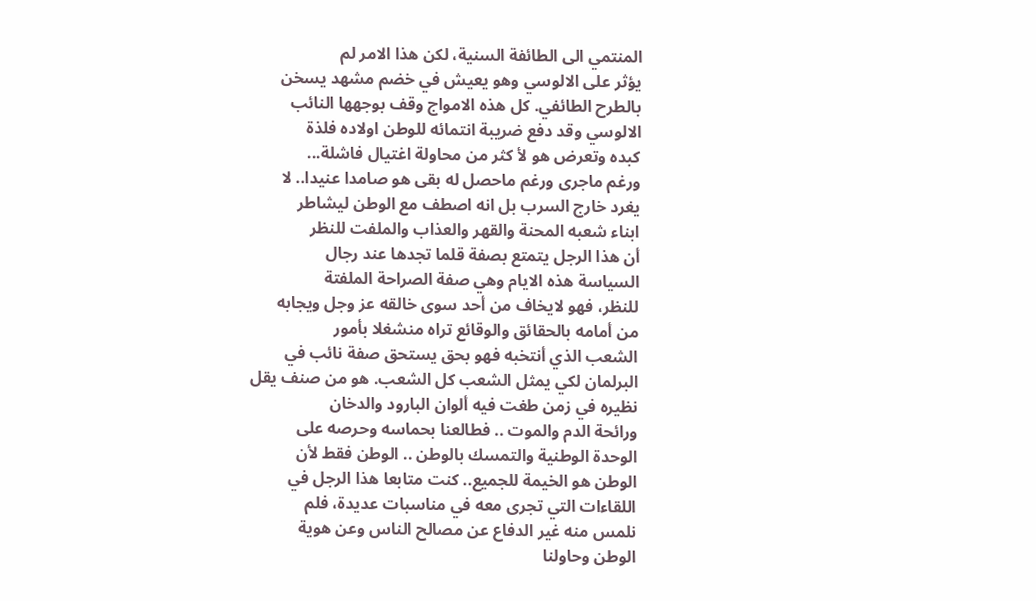المنتمي الى الطائفة السنية، لكن هذا الامر لم
يؤثر على الالوسي وهو يعيش في خضم مشهد يسخن
بالطرح الطائفي. كل هذه الامواج وقف بوجهها النائب
الالوسي وقد دفع ضريبة انتمائه للوطن اولاده فلذة
كبده وتعرض هو لأ كثر من محاولة اغتيال فاشلة...
ورغم ماجرى ورغم ماحصل له بقى هو صامدا عنيدا.. لا
يغرد خارج السرب بل انه اصطف مع الوطن ليشاطر
ابناء شعبه المحنة والقهر والعذاب والملفت للنظر
أن هذا الرجل يتمتع بصفة قلما تجدها عند رجال
السياسة هذه الايام وهي صفة الصراحة الملفتة
للنظر، فهو لايخاف من أحد سوى خالقه عز وجل ويجابه
من أمامه بالحقائق والوقائع تراه منشغلا بأمور
الشعب الذي أنتخبه فهو بحق يستحق صفة نائب في
البرلمان لكي يمثل الشعب كل الشعب. هو من صنف يقل
نظيره في زمن طغت فيه ألوان البارود والدخان
ورائحة الدم والموت .. فطالعنا بحماسه وحرصه على
الوحدة الوطنية والتمسك بالوطن .. الوطن فقط لأن
الوطن هو الخيمة للجميع.. كنت متابعا هذا الرجل في
اللقاءات التي تجرى معه في مناسبات عديدة، فلم
نلمس منه غير الدفاع عن مصالح الناس وعن هوية
الوطن وحاولنا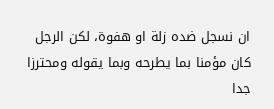ان نسجل ضده زلة او هفوة، لكن الرجل
كان مؤمنا بما يطرحه وبما يقوله ومحترزا جدا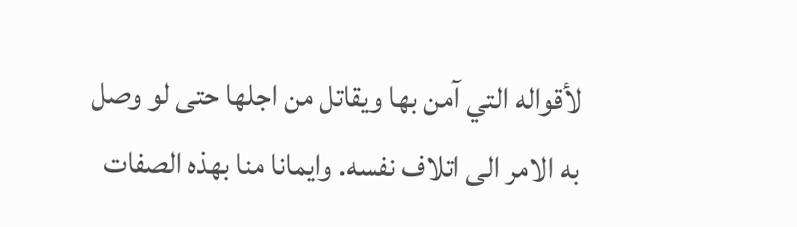لأقواله التي آمن بها ويقاتل من اجلها حتى لو وصل
به الامر الى اتلاف نفسه. وايمانا منا بهذه الصفات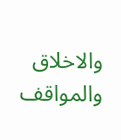والاخلاق والمواقف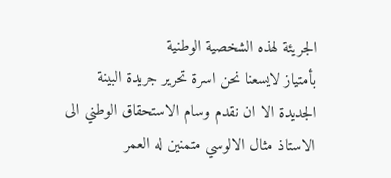الجريئة لهذه الشخصية الوطنية
بأمتياز لايسعنا نحن اسرة تحرير جريدة البينة
الجديدة الا ان نقدم وسام الاستحقاق الوطني الى
الاستاذ مثال الالوسي متمنين له العمر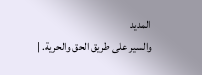المديد
والسير على طريق الحق والحرية. |